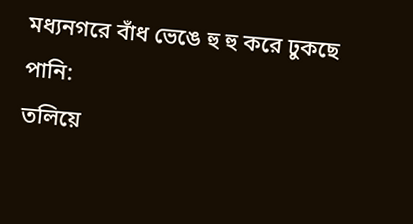মধ্যনগরে বাঁধ ভেঙে হু হু করে ঢুকছে পানি:
তলিয়ে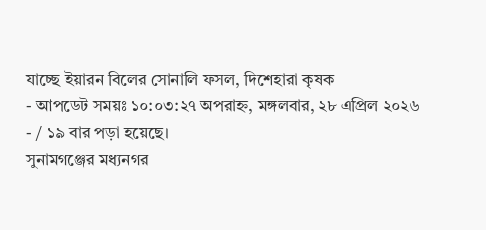যাচ্ছে ইয়ারন বিলের সোনালি ফসল, দিশেহারা কৃষক
- আপডেট সময়ঃ ১০:০৩:২৭ অপরাহ্ন, মঙ্গলবার, ২৮ এপ্রিল ২০২৬
- / ১৯ বার পড়া হয়েছে।
সুনামগঞ্জের মধ্যনগর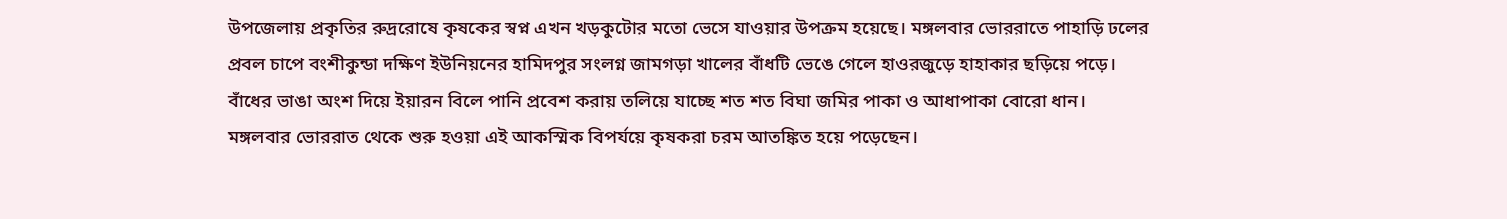উপজেলায় প্রকৃতির রুদ্ররোষে কৃষকের স্বপ্ন এখন খড়কুটোর মতো ভেসে যাওয়ার উপক্রম হয়েছে। মঙ্গলবার ভোররাতে পাহাড়ি ঢলের প্রবল চাপে বংশীকুন্ডা দক্ষিণ ইউনিয়নের হামিদপুর সংলগ্ন জামগড়া খালের বাঁধটি ভেঙে গেলে হাওরজুড়ে হাহাকার ছড়িয়ে পড়ে।
বাঁধের ভাঙা অংশ দিয়ে ইয়ারন বিলে পানি প্রবেশ করায় তলিয়ে যাচ্ছে শত শত বিঘা জমির পাকা ও আধাপাকা বোরো ধান।
মঙ্গলবার ভোররাত থেকে শুরু হওয়া এই আকস্মিক বিপর্যয়ে কৃষকরা চরম আতঙ্কিত হয়ে পড়েছেন।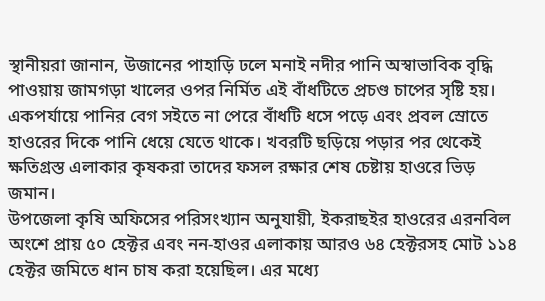স্থানীয়রা জানান, উজানের পাহাড়ি ঢলে মনাই নদীর পানি অস্বাভাবিক বৃদ্ধি পাওয়ায় জামগড়া খালের ওপর নির্মিত এই বাঁধটিতে প্রচণ্ড চাপের সৃষ্টি হয়। একপর্যায়ে পানির বেগ সইতে না পেরে বাঁধটি ধসে পড়ে এবং প্রবল স্রোতে হাওরের দিকে পানি ধেয়ে যেতে থাকে। খবরটি ছড়িয়ে পড়ার পর থেকেই ক্ষতিগ্রস্ত এলাকার কৃষকরা তাদের ফসল রক্ষার শেষ চেষ্টায় হাওরে ভিড় জমান।
উপজেলা কৃষি অফিসের পরিসংখ্যান অনুযায়ী, ইকরাছইর হাওরের এরনবিল অংশে প্রায় ৫০ হেক্টর এবং নন-হাওর এলাকায় আরও ৬৪ হেক্টরসহ মোট ১১৪ হেক্টর জমিতে ধান চাষ করা হয়েছিল। এর মধ্যে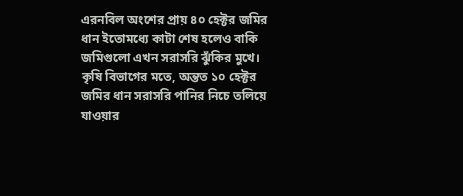এরনবিল অংশের প্রায় ৪০ হেক্টর জমির ধান ইতোমধ্যে কাটা শেষ হলেও বাকি জমিগুলো এখন সরাসরি ঝুঁকির মুখে।
কৃষি বিভাগের মতে, অন্তত ১০ হেক্টর জমির ধান সরাসরি পানির নিচে তলিয়ে যাওয়ার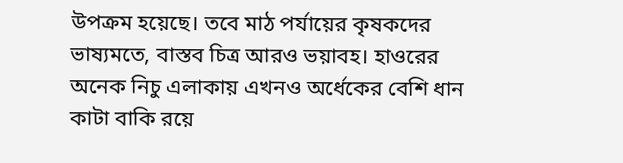উপক্রম হয়েছে। তবে মাঠ পর্যায়ের কৃষকদের ভাষ্যমতে, বাস্তব চিত্র আরও ভয়াবহ। হাওরের অনেক নিচু এলাকায় এখনও অর্ধেকের বেশি ধান কাটা বাকি রয়ে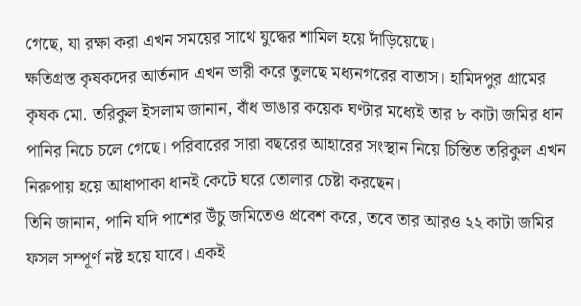গেছে, যা রক্ষা করা এখন সময়ের সাথে যুদ্ধের শামিল হয়ে দাঁড়িয়েছে।
ক্ষতিগ্রস্ত কৃষকদের আর্তনাদ এখন ভারী করে তুলছে মধ্যনগরের বাতাস। হামিদপুর গ্রামের কৃষক মো. তরিকুল ইসলাম জানান, বাঁধ ভাঙার কয়েক ঘণ্টার মধ্যেই তার ৮ কাটা জমির ধান পানির নিচে চলে গেছে। পরিবারের সারা বছরের আহারের সংস্থান নিয়ে চিন্তিত তরিকুল এখন নিরুপায় হয়ে আধাপাকা ধানই কেটে ঘরে তোলার চেষ্টা করছেন।
তিনি জানান, পানি যদি পাশের উঁচু জমিতেও প্রবেশ করে, তবে তার আরও ২২ কাটা জমির ফসল সম্পূর্ণ নষ্ট হয়ে যাবে। একই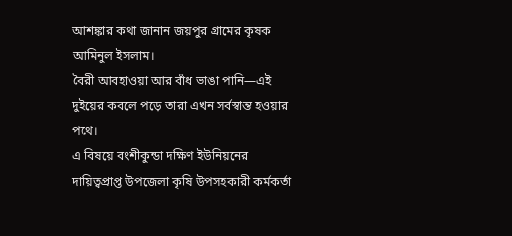আশঙ্কার কথা জানান জয়পুর গ্রামের কৃষক আমিনুল ইসলাম।
বৈরী আবহাওয়া আর বাঁধ ভাঙা পানি—এই দুইয়ের কবলে পড়ে তারা এখন সর্বস্বান্ত হওয়ার পথে।
এ বিষয়ে বংশীকুন্ডা দক্ষিণ ইউনিয়নের দায়িত্বপ্রাপ্ত উপজেলা কৃষি উপসহকারী কর্মকর্তা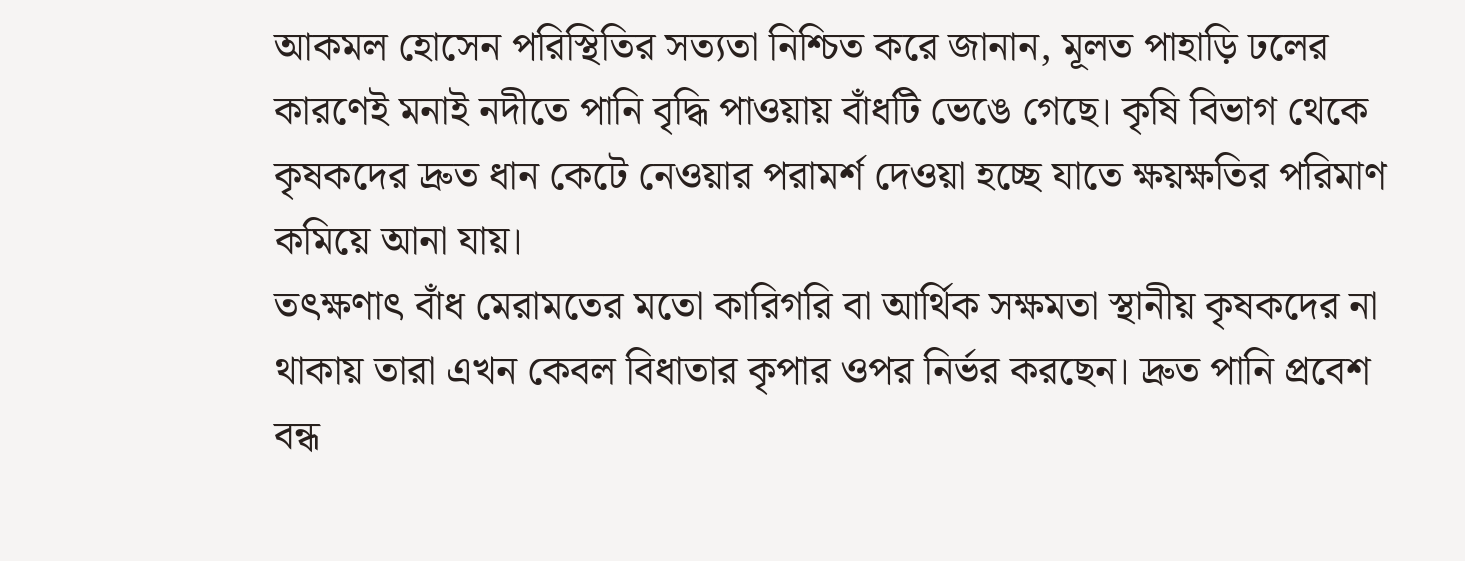আকমল হোসেন পরিস্থিতির সত্যতা নিশ্চিত করে জানান, মূলত পাহাড়ি ঢলের কারণেই মনাই নদীতে পানি বৃদ্ধি পাওয়ায় বাঁধটি ভেঙে গেছে। কৃষি বিভাগ থেকে কৃষকদের দ্রুত ধান কেটে নেওয়ার পরামর্শ দেওয়া হচ্ছে যাতে ক্ষয়ক্ষতির পরিমাণ কমিয়ে আনা যায়।
তৎক্ষণাৎ বাঁধ মেরামতের মতো কারিগরি বা আর্থিক সক্ষমতা স্থানীয় কৃষকদের না থাকায় তারা এখন কেবল বিধাতার কৃপার ওপর নির্ভর করছেন। দ্রুত পানি প্রবেশ বন্ধ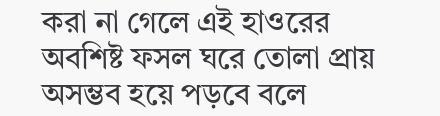করা না গেলে এই হাওরের অবশিষ্ট ফসল ঘরে তোলা প্রায় অসম্ভব হয়ে পড়বে বলে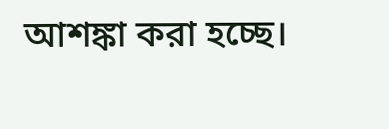আশঙ্কা করা হচ্ছে।